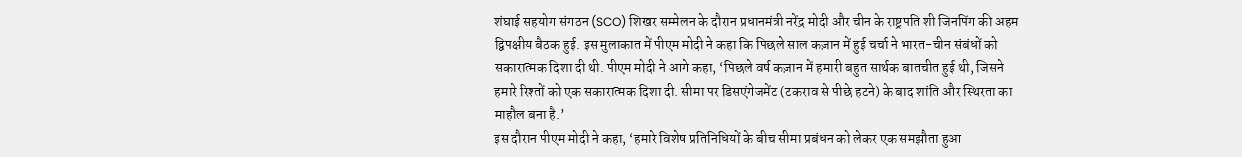शंघाई सहयोग संगठन (SCO) शिखर सम्मेलन के दौरान प्रधानमंत्री नरेंद्र मोदी और चीन के राष्ट्रपति शी जिनपिंग की अहम द्विपक्षीय बैठक हुई. इस मुलाकात में पीएम मोदी ने कहा कि पिछले साल कज़ान में हुई चर्चा ने भारत-चीन संबंधों को सकारात्मक दिशा दी थी. पीएम मोदी ने आगे कहा, ‘पिछले वर्ष कज़ान में हमारी बहुत सार्थक बातचीत हुई थी, जिसने हमारे रिश्तों को एक सकारात्मक दिशा दी. सीमा पर डिसएंगेजमेंट (टकराव से पीछे हटने) के बाद शांति और स्थिरता का माहौल बना है.’
इस दौरान पीएम मोदी ने कहा, ‘हमारे विशेष प्रतिनिधियों के बीच सीमा प्रबंधन को लेकर एक समझौता हुआ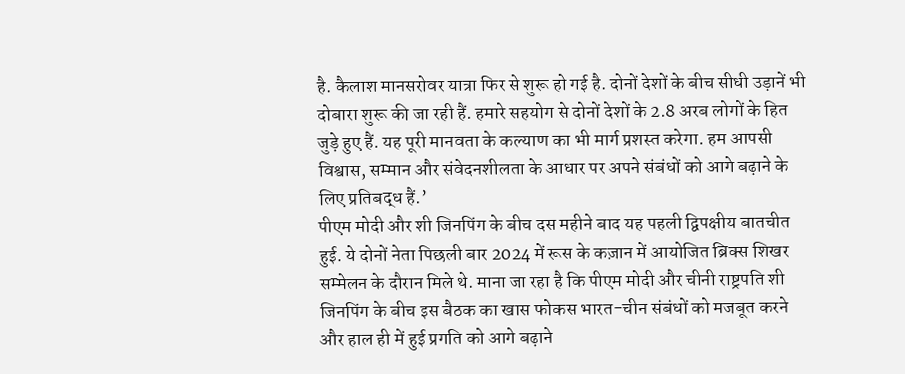है. कैलाश मानसरोवर यात्रा फिर से शुरू हो गई है. दोनों देशों के बीच सीधी उड़ानें भी दोबारा शुरू की जा रही हैं. हमारे सहयोग से दोनों देशों के 2.8 अरब लोगों के हित जुड़े हुए हैं. यह पूरी मानवता के कल्याण का भी मार्ग प्रशस्त करेगा. हम आपसी विश्वास, सम्मान और संवेदनशीलता के आधार पर अपने संबंधों को आगे बढ़ाने के लिए प्रतिबद्ध हैं.’
पीएम मोदी और शी जिनपिंग के बीच दस महीने बाद यह पहली द्विपक्षीय बातचीत हुई. ये दोनों नेता पिछली बार 2024 में रूस के कज़ान में आयोजित ब्रिक्स शिखर सम्मेलन के दौरान मिले थे. माना जा रहा है कि पीएम मोदी और चीनी राष्ट्रपति शी जिनपिंग के बीच इस बैठक का खास फोकस भारत-चीन संबंधों को मजबूत करने और हाल ही में हुई प्रगति को आगे बढ़ाने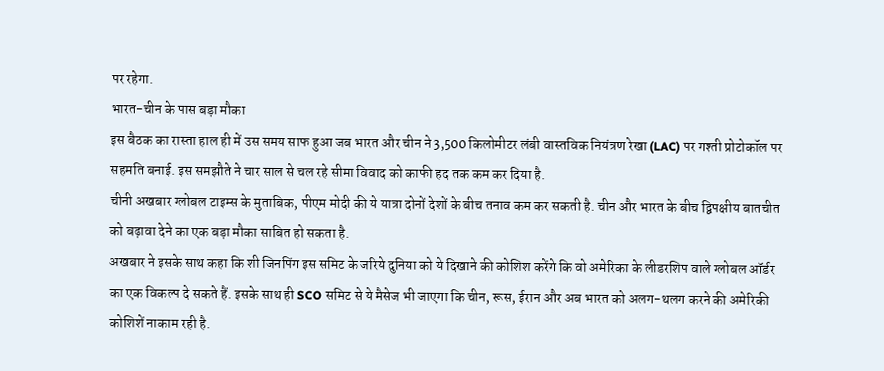पर रहेगा.
भारत-चीन के पास बड़ा मौका
इस बैठक का रास्ता हाल ही में उस समय साफ हुआ जब भारत और चीन ने 3,500 किलोमीटर लंबी वास्तविक नियंत्रण रेखा (LAC) पर गश्ती प्रोटोकॉल पर सहमति बनाई. इस समझौते ने चार साल से चल रहे सीमा विवाद को काफी हद तक कम कर दिया है.
चीनी अखबार ग्लोबल टाइम्स के मुताबिक, पीएम मोदी की ये यात्रा दोनों देशों के बीच तनाव कम कर सकती है. चीन और भारत के बीच द्विपक्षीय बातचीत को बढ़ावा देने का एक बड़ा मौका साबित हो सकता है.
अखबार ने इसके साथ कहा कि शी जिनपिंग इस समिट के जरिये दुनिया को ये दिखाने की कोशिश करेंगे कि वो अमेरिका के लीडरशिप वाले ग्लोबल ऑर्डर का एक विकल्प दे सकते हैं. इसके साथ ही SCO समिट से ये मैसेज भी जाएगा कि चीन, रूस, ईरान और अब भारत को अलग-थलग करने की अमेरिकी कोशिशें नाकाम रही है.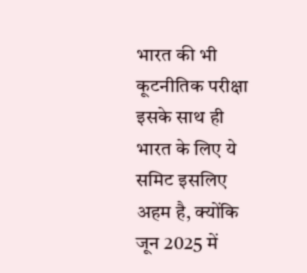भारत की भी कूटनीतिक परीक्षा
इसके साथ ही भारत के लिए ये समिट इसलिए अहम है, क्योंकि जून 2025 में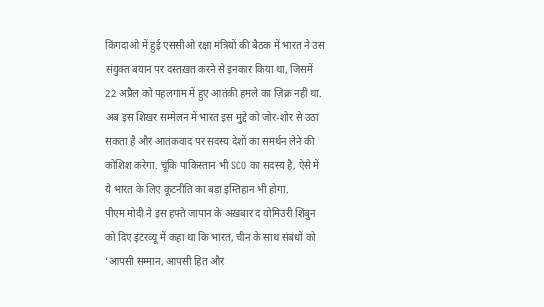किंगदाओ में हुई एससीओ रक्षा मंत्रियों की बैठक में भारत ने उस संयुक्त बयान पर दस्तख़त करने से इनकार किया था, जिसमें 22 अप्रैल को पहलगाम में हुए आतंकी हमले का ज़िक्र नहीं था. अब इस शिखर सम्मेलन में भारत इस मुद्दे को जोर-शोर से उठा सकता है और आतंकवाद पर सदस्य देशों का समर्थन लेने की कोशिश करेगा. चूंकि पाकिस्तान भी SCO का सदस्य है, ऐसे में ये भारत के लिए कूटनीति का बड़ा इम्तिहान भी होगा.
पीएम मोदी ने इस हफ्ते जापान के अख़बार द योमिउरी शिंबुन को दिए इंटरव्यू में कहा था कि भारत, चीन के साथ संबंधों को ‘आपसी सम्मान, आपसी हित और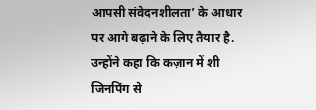आपसी संवेदनशीलता’ के आधार पर आगे बढ़ाने के लिए तैयार है. उन्होंने कहा कि कज़ान में शी जिनपिंग से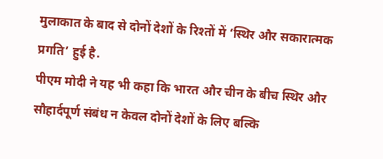मुलाकात के बाद से दोनों देशों के रिश्तों में ‘स्थिर और सकारात्मक प्रगति’ हुई है.
पीएम मोदी ने यह भी कहा कि भारत और चीन के बीच स्थिर और सौहार्दपूर्ण संबंध न केवल दोनों देशों के लिए बल्कि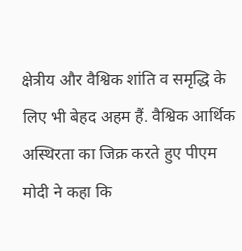क्षेत्रीय और वैश्विक शांति व समृद्धि के लिए भी बेहद अहम हैं. वैश्विक आर्थिक अस्थिरता का जिक्र करते हुए पीएम मोदी ने कहा कि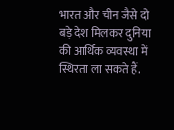भारत और चीन जैसे दो बड़े देश मिलकर दुनिया की आर्थिक व्यवस्था में स्थिरता ला सकते हैं.